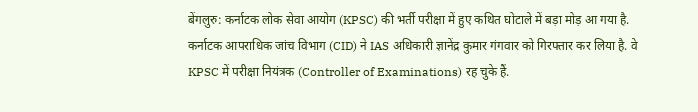बेंगलुरु: कर्नाटक लोक सेवा आयोग (KPSC) की भर्ती परीक्षा में हुए कथित घोटाले में बड़ा मोड़ आ गया है. कर्नाटक आपराधिक जांच विभाग (CID) ने IAS अधिकारी ज्ञानेंद्र कुमार गंगवार को गिरफ्तार कर लिया है. वे KPSC में परीक्षा नियंत्रक (Controller of Examinations) रह चुके हैं.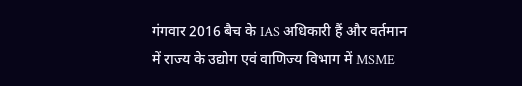गंगवार 2016 बैच के IAS अधिकारी हैं और वर्तमान में राज्य के उद्योग एवं वाणिज्य विभाग में MSME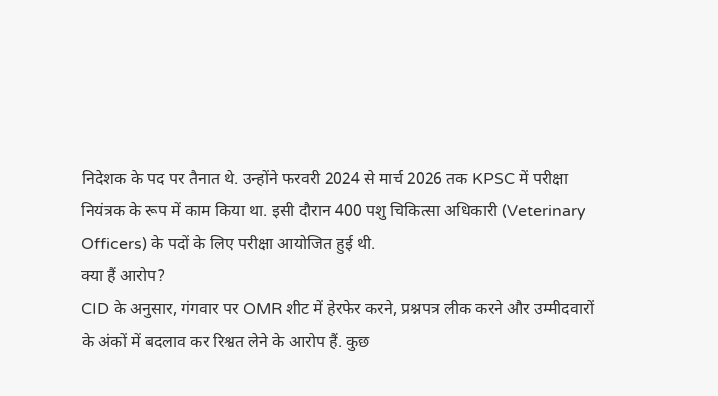निदेशक के पद पर तैनात थे. उन्होंने फरवरी 2024 से मार्च 2026 तक KPSC में परीक्षा नियंत्रक के रूप में काम किया था. इसी दौरान 400 पशु चिकित्सा अधिकारी (Veterinary Officers) के पदों के लिए परीक्षा आयोजित हुई थी.
क्या हैं आरोप?
CID के अनुसार, गंगवार पर OMR शीट में हेरफेर करने, प्रश्नपत्र लीक करने और उम्मीदवारों के अंकों में बदलाव कर रिश्वत लेने के आरोप हैं. कुछ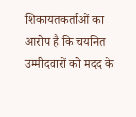शिकायतकर्ताओं का आरोप है कि चयनित उम्मीदवारों को मदद के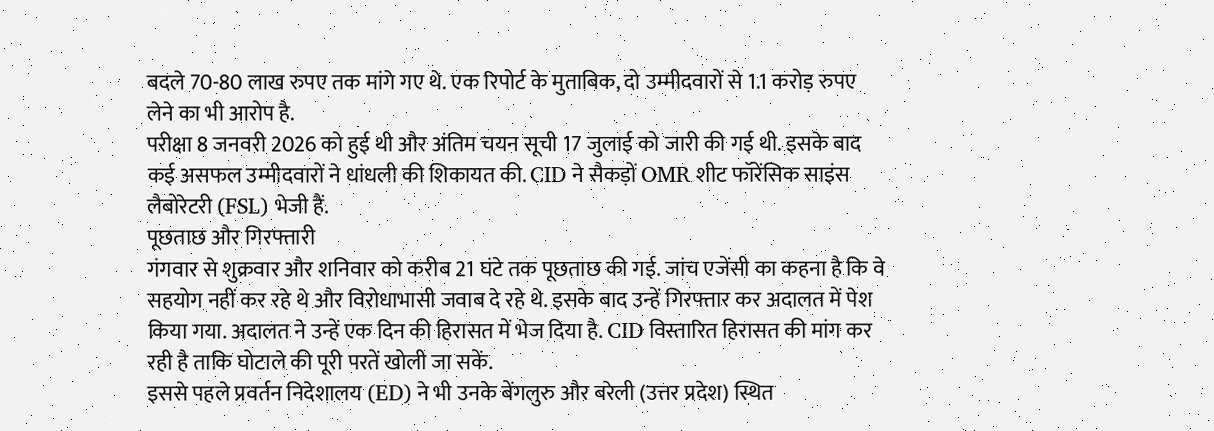बदले 70-80 लाख रुपए तक मांगे गए थे. एक रिपोर्ट के मुताबिक, दो उम्मीदवारों से 1.1 करोड़ रुपए लेने का भी आरोप है.
परीक्षा 8 जनवरी 2026 को हुई थी और अंतिम चयन सूची 17 जुलाई को जारी की गई थी. इसके बाद कई असफल उम्मीदवारों ने धांधली की शिकायत की. CID ने सैकड़ों OMR शीट फॉरेंसिक साइंस लैबोरेटरी (FSL) भेजी हैं.
पूछताछ और गिरफ्तारी
गंगवार से शुक्रवार और शनिवार को करीब 21 घंटे तक पूछताछ की गई. जांच एजेंसी का कहना है कि वे सहयोग नहीं कर रहे थे और विरोधाभासी जवाब दे रहे थे. इसके बाद उन्हें गिरफ्तार कर अदालत में पेश किया गया. अदालत ने उन्हें एक दिन की हिरासत में भेज दिया है. CID विस्तारित हिरासत की मांग कर रही है ताकि घोटाले की पूरी परतें खोली जा सकें.
इससे पहले प्रवर्तन निदेशालय (ED) ने भी उनके बेंगलुरु और बरेली (उत्तर प्रदेश) स्थित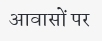आवासों पर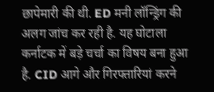छापेमारी की थी. ED मनी लॉन्ड्रिंग की अलग जांच कर रही है. यह घोटाला कर्नाटक में बड़े चर्चा का विषय बना हुआ है. CID आगे और गिरफ्तारियां करने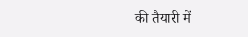की तैयारी में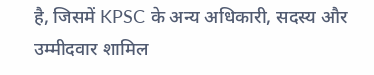है, जिसमें KPSC के अन्य अधिकारी, सदस्य और उम्मीदवार शामिल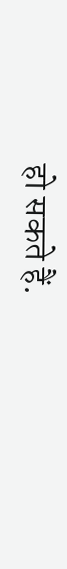हो सकते हैं.